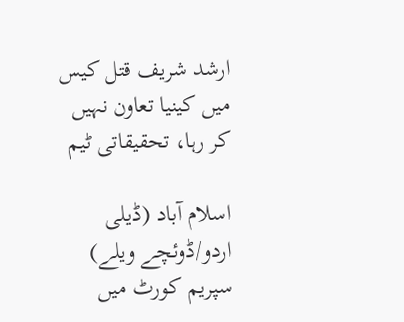ارشد شریف قتل کیس میں کینیا تعاون نہیں کر رہا، تحقیقاتی ٹیم

اسلام آباد (ڈیلی اردو/ڈوئچے ویلے) سپریم کورٹ میں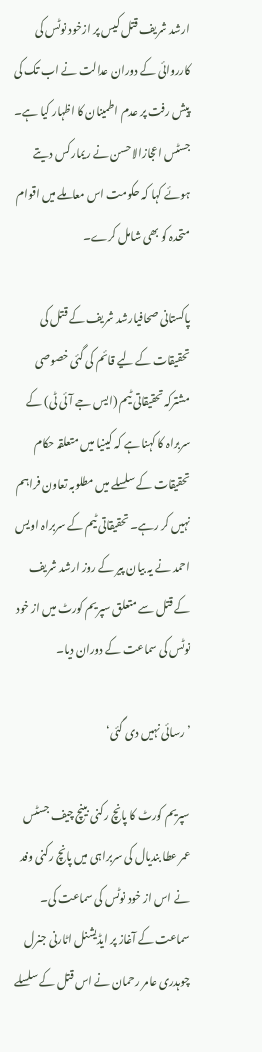ارشد شریف قتل کیس پر ازخود نوٹس کی کارروائی کے دوران عدالت نے اب تک کی پیش رفت پر عدم اطمینان کا اظہار کیا ہے۔ جسٹس اعجازالاحسن نے ریمارکس دیتے ہوئے کہا کہ حکومت اس معاملے میں اقوام متحدہ کو بھی شامل کرے۔

پاکستانی صحافیارشد شریف کے قتل کی تحقیقات کے لیے قائم کی گئی خصوصی مشترکہ تحقیقاتی ٹیم (ایس جے آئی ٹی) کے سربراہ کا کہنا ہے کہ کینیا میں متعلقہ حکام تحقیقات کے سلسلے میں مطلوبہ تعاون فراہم نہیں کر رہے۔ تحقیقاتی ٹیم کے سربراہ اویس احمد نے یہ بیان پیر کے روز ارشد شریف کے قتل سے متعلق سپریم کورٹ میں از خود نوٹس کی سماعت کے دوران دیا۔

’رسائی نہیں دی گئی‘

سپریم کورٹ کا پانچ رکنی بینچ چیف جسٹس عمر عطا بندیال کی سربراہی میں پانچ رکنی وفد نے اس از خود نوٹس کی سماعت کی۔ سماعت کے آغاز پر ایڈیشنل اٹارنی جنرل چوہدری عامر رحمان نے اس قتل کے سلسلے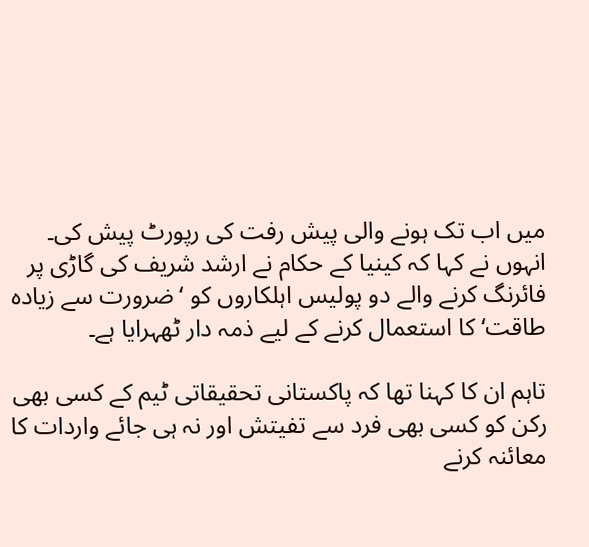میں اب تک ہونے والی پیش رفت کی رپورٹ پیش کی۔ انہوں نے کہا کہ کینیا کے حکام نے ارشد شریف کی گاڑی پر فائرنگ کرنے والے دو پولیس اہلکاروں کو ‘ضرورت سے زیادہ طاقت‘ کا استعمال کرنے کے لیے ذمہ دار ٹھہرایا ہے۔

تاہم ان کا کہنا تھا کہ پاکستانی تحقیقاتی ٹیم کے کسی بھی رکن کو کسی بھی فرد سے تفیتش اور نہ ہی جائے واردات کا معائنہ کرنے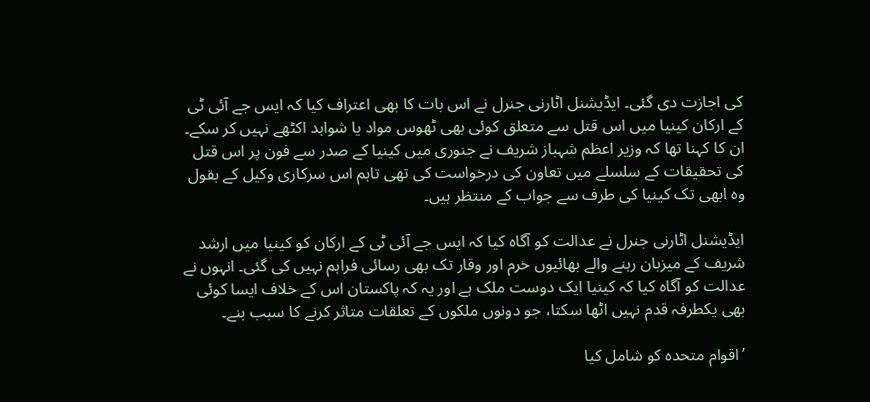کی اجازت دی گئی۔ ایڈیشنل اٹارنی جنرل نے اس بات کا بھی اعتراف کیا کہ ایس جے آئی ٹی کے ارکان کینیا میں اس قتل سے متعلق کوئی بھی ٹھوس مواد یا شواہد اکٹھے نہیں کر سکے۔ ان کا کہنا تھا کہ وزیر اعظم شہباز شریف نے جنوری میں کینیا کے صدر سے فون پر اس قتل کی تحقیقات کے سلسلے میں تعاون کی درخواست کی تھی تاہم اس سرکاری وکیل کے بقول وہ ابھی تک کینیا کی طرف سے جواب کے منتظر ہیں۔

ایڈیشنل اٹارنی جنرل نے عدالت کو آگاہ کیا کہ ایس جے آئی ٹی کے ارکان کو کینیا میں ارشد شریف کے میزبان رہنے والے بھائیوں خرم اور وقار تک بھی رسائی فراہم نہیں کی گئی۔ انہوں نے عدالت کو آگاہ کیا کہ کینیا ایک دوست ملک ہے اور یہ کہ پاکستان اس کے خلاف ایسا کوئی بھی یکطرفہ قدم نہیں اٹھا سکتا، جو دونوں ملکوں کے تعلقات متاثر کرنے کا سبب بنے۔

’اقوام متحدہ کو شامل کیا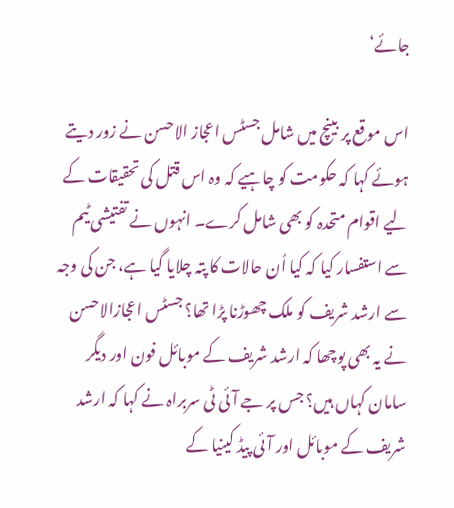جائے‘

اس موقع پر بینچ میں شامل جسٹس اعجاز الاحسن نے زور دیتے ہوئے کہا کہ حکومت کو چاہیے کہ وہ اس قتل کی تحقیقات کے لیے اقوام متحدہ کو بھی شامل کرے۔ انہوں نے تفتیشی ٹیم سے استفسار کیا کہ کیا اُن حالات کا پتہ چلایا گیا ہے، جن کی وجہ سے ارشد شریف کو ملک چھوڑنا پڑا تھا؟ جسٹس اعجازالاحسن نے یہ بھی پوچھا کہ ارشد شریف کے موبائل فون اور دیگر سامان کہاں ہیں؟ جس پر جے آئی ٹی سربراہ نے کہا کہ ارشد شریف کے موبائل اور آئی پیڈ کینیا کے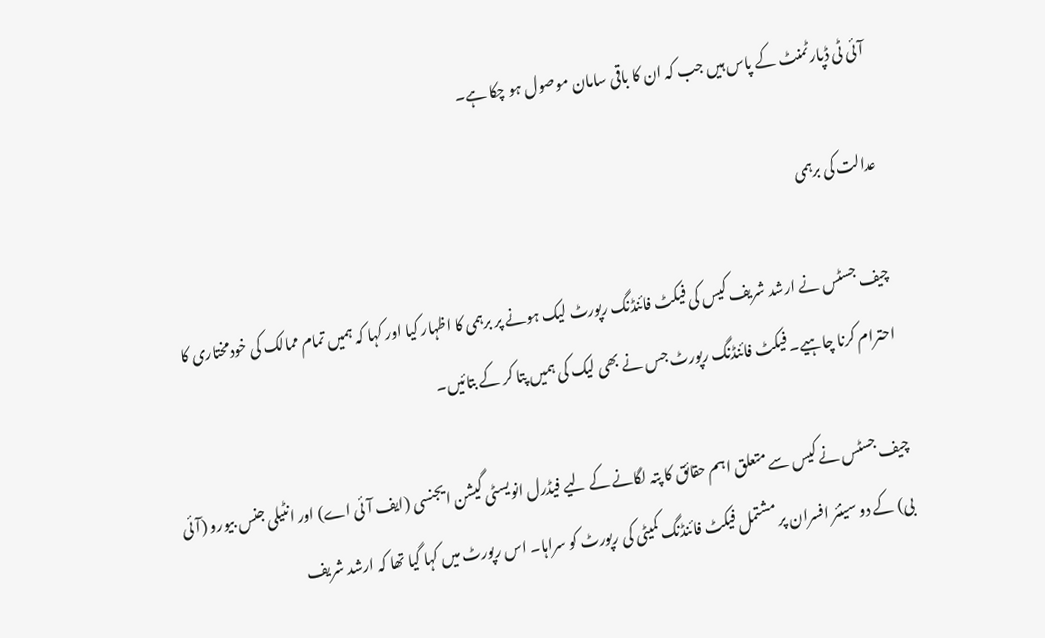آئی ٹی ڈپارٹمنٹ کے پاس ہیں جب کہ ان کا باقی سامان موصول ہو چکا ہے۔

عدالت کی برہمی

چیف جسٹس نے ارشد شریف کیس کی فیکٹ فائنڈنگ رپورٹ لیک ہونے پر برہمی کا اظہار کیا اور کہا کہ ہمیں تمام ممالک کی خودمختاری کا احترام کرنا چاہیے۔ فیکٹ فائنڈنگ رپورٹ جس نے بھی لیک کی ہمیں پتا کر کے بتائیں۔

چیف جسٹس نے کیس سے متعلق اہم حقائق کا پتہ لگانے کے لیے فیڈرل انویسٹی گیشن ایجنسی (ایف آئی اے) اور انٹیلی جنس بیورو (آئی بی) کے دو سینئر افسران پر مشتمل فیکٹ فائنڈنگ کمیٹی کی رپورٹ کو سراہا۔ اس رپورٹ میں کہا گیا تھا کہ ارشد شریف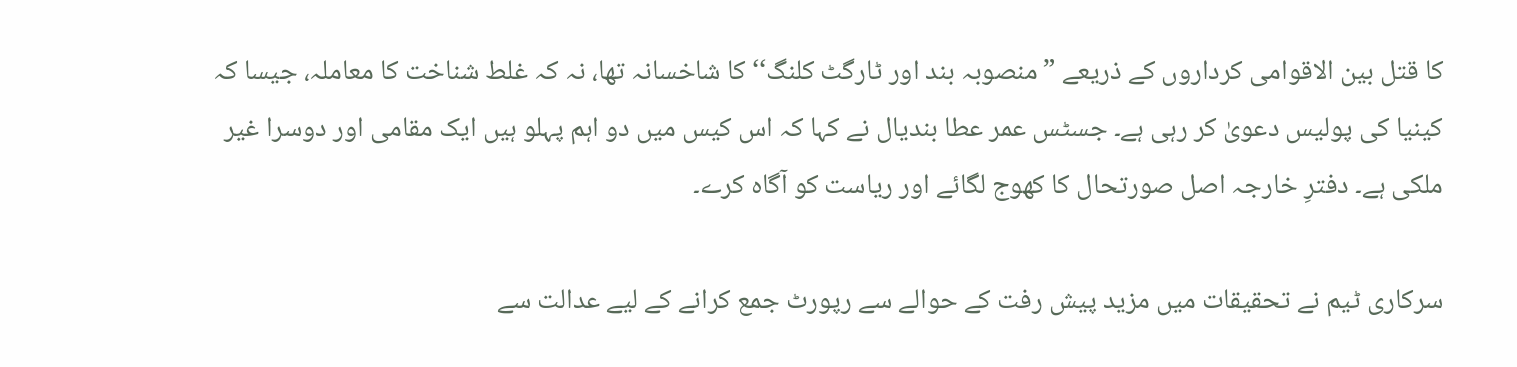کا قتل بین الاقوامی کرداروں کے ذریعے ”منصوبہ بند اور ٹارگٹ کلنگ‘‘ کا شاخسانہ تھا، نہ کہ غلط شناخت کا معاملہ، جیسا کہ کینیا کی پولیس دعویٰ کر رہی ہے۔ جسٹس عمر عطا بندیال نے کہا کہ اس کیس میں دو اہم پہلو ہیں ایک مقامی اور دوسرا غیر ملکی ہے۔ دفترِ خارجہ اصل صورتحال کا کھوج لگائے اور ریاست کو آگاہ کرے۔

سرکاری ٹیم نے تحقیقات میں مزید پیش رفت کے حوالے سے رپورٹ جمع کرانے کے لیے عدالت سے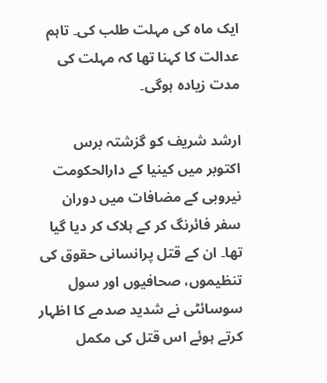ایک ماہ کی مہلت طلب کی۔ تاہم عدالت کا کہنا تھا کہ مہلت کی مدت زیادہ ہوگی۔

ارشد شریف کو گزشتہ برس اکتوبر میں کینیا کے دارالحکومت نیروبی کے مضافات میں دوران سفر فائرنگ کر کے ہلاک کر دیا گیا تھا۔ ان کے قتل پرانسانی حقوق کی تنظیموں، صحافیوں اور سول سوسائٹی نے شدید صدمے کا اظہار کرتے ہوئے اس قتل کی مکمل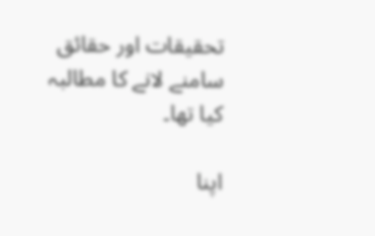تحقیقات اور حقائق سامنے لانے کا مطالبہ کیا تھا۔

اپنا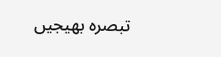تبصرہ بھیجیں